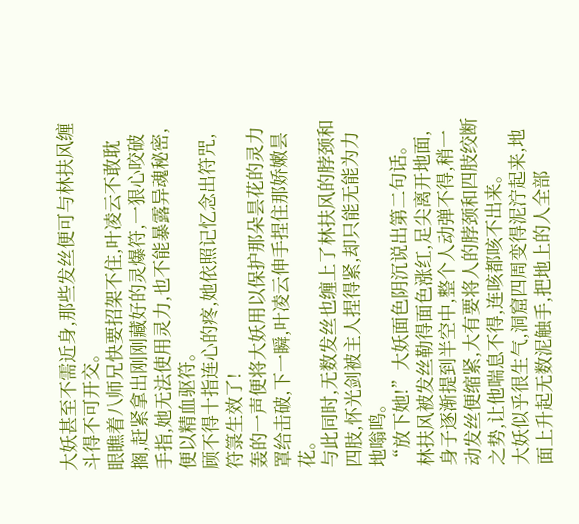大妖甚至不需近身,那些发丝便可与林扶风缠斗得不可开交。
眼瞧着八师兄快要招架不住,叶凌云不敢耽搁,赶紧拿出刚刚藏好的灵爆符,一狠心咬破手指,她无法使用灵力,也不能暴露异魂秘密,便以精血驱符。
顾不得十指连心的疼,她依照记忆念出符咒,符箓生效了!
轰的一声便将大妖用以保护那朵昙花的灵力罩给击破,下一瞬,叶凌云伸手捏住那娇嫩昙花。
与此同时,无数发丝也缠上了林扶风的脖颈和四肢,怀光剑被主人捏得紧,却只能无能为力地嗡鸣。
“放下她!”大妖面色阴沉说出第二句话。
林扶风被发丝勒得面色涨红,足尖离开地面,身子逐渐提到半空中,整个人动弹不得,稍一动发丝便缩紧,大有要将人的脖颈和四肢绞断之势,让他喘息不得,连咳都咳不出来。
大妖似乎很生气,洞窟四周变得泥泞起来,地面上升起无数泥触手,把地上的人全部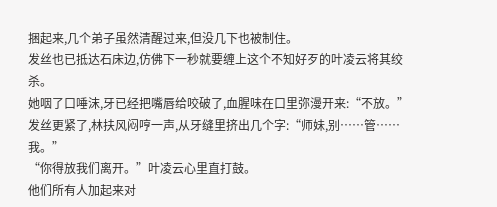捆起来,几个弟子虽然清醒过来,但没几下也被制住。
发丝也已抵达石床边,仿佛下一秒就要缠上这个不知好歹的叶凌云将其绞杀。
她咽了口唾沫,牙已经把嘴唇给咬破了,血腥味在口里弥漫开来:“不放。”
发丝更紧了,林扶风闷哼一声,从牙缝里挤出几个字:“师妹,别……管……我。”
“你得放我们离开。”叶凌云心里直打鼓。
他们所有人加起来对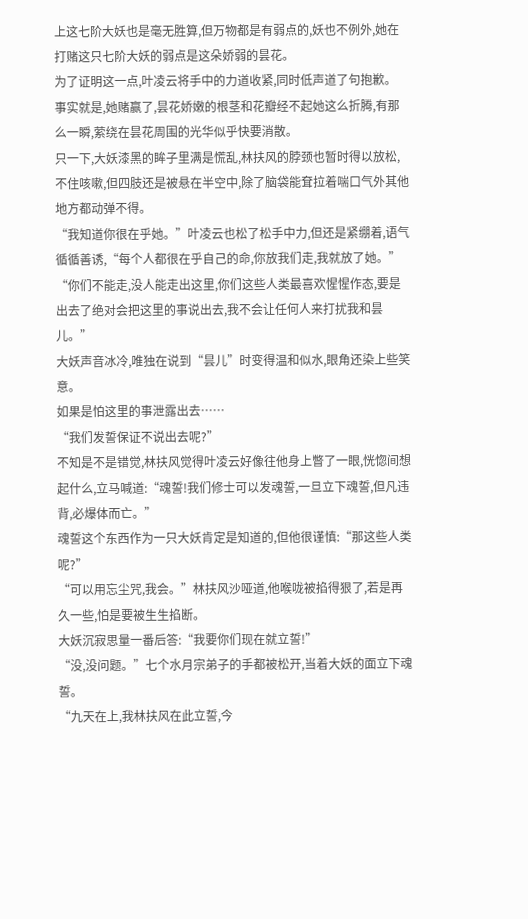上这七阶大妖也是毫无胜算,但万物都是有弱点的,妖也不例外,她在打赌这只七阶大妖的弱点是这朵娇弱的昙花。
为了证明这一点,叶凌云将手中的力道收紧,同时低声道了句抱歉。
事实就是,她赌赢了,昙花娇嫩的根茎和花瓣经不起她这么折腾,有那么一瞬,萦绕在昙花周围的光华似乎快要消散。
只一下,大妖漆黑的眸子里满是慌乱,林扶风的脖颈也暂时得以放松,不住咳嗽,但四肢还是被悬在半空中,除了脑袋能耷拉着喘口气外其他地方都动弹不得。
“我知道你很在乎她。”叶凌云也松了松手中力,但还是紧绷着,语气循循善诱,“每个人都很在乎自己的命,你放我们走,我就放了她。”
“你们不能走,没人能走出这里,你们这些人类最喜欢惺惺作态,要是出去了绝对会把这里的事说出去,我不会让任何人来打扰我和昙儿。”
大妖声音冰冷,唯独在说到“昙儿”时变得温和似水,眼角还染上些笑意。
如果是怕这里的事泄露出去……
“我们发誓保证不说出去呢?”
不知是不是错觉,林扶风觉得叶凌云好像往他身上瞥了一眼,恍惚间想起什么,立马喊道:“魂誓!我们修士可以发魂誓,一旦立下魂誓,但凡违背,必爆体而亡。”
魂誓这个东西作为一只大妖肯定是知道的,但他很谨慎:“那这些人类呢?”
“可以用忘尘咒,我会。”林扶风沙哑道,他喉咙被掐得狠了,若是再久一些,怕是要被生生掐断。
大妖沉寂思量一番后答:“我要你们现在就立誓!”
“没,没问题。”七个水月宗弟子的手都被松开,当着大妖的面立下魂誓。
“九天在上,我林扶风在此立誓,今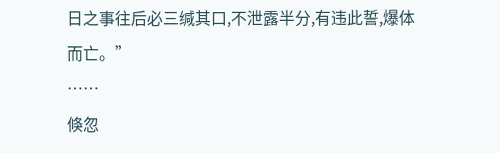日之事往后必三缄其口,不泄露半分,有违此誓,爆体而亡。”
……
倏忽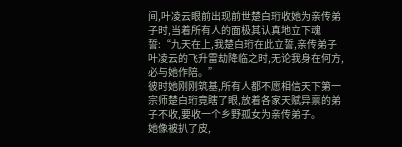间,叶凌云眼前出现前世楚白珩收她为亲传弟子时,当着所有人的面极其认真地立下魂誓:“九天在上,我楚白珩在此立誓,亲传弟子叶凌云的飞升雷劫降临之时,无论我身在何方,必与她作陪。”
彼时她刚刚筑基,所有人都不愿相信天下第一宗师楚白珩竟瞎了眼,放着各家天赋异禀的弟子不收,要收一个乡野孤女为亲传弟子。
她像被扒了皮,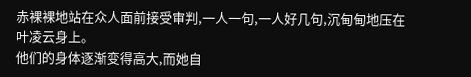赤裸裸地站在众人面前接受审判,一人一句,一人好几句,沉甸甸地压在叶凌云身上。
他们的身体逐渐变得高大,而她自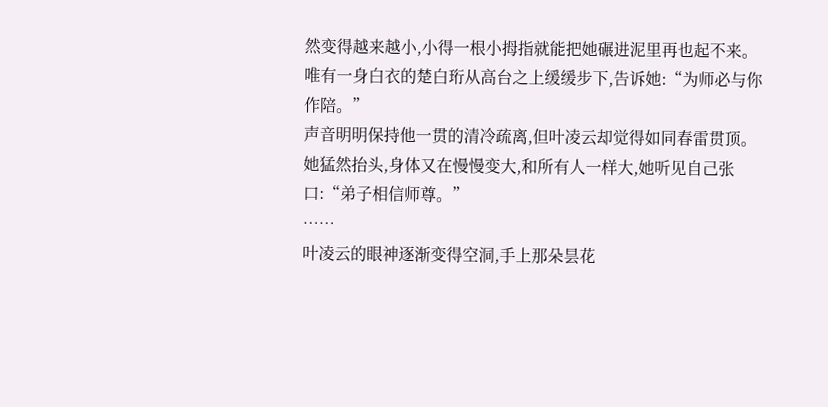然变得越来越小,小得一根小拇指就能把她碾进泥里再也起不来。
唯有一身白衣的楚白珩从高台之上缓缓步下,告诉她:“为师必与你作陪。”
声音明明保持他一贯的清冷疏离,但叶凌云却觉得如同春雷贯顶。
她猛然抬头,身体又在慢慢变大,和所有人一样大,她听见自己张口:“弟子相信师尊。”
……
叶凌云的眼神逐渐变得空洞,手上那朵昙花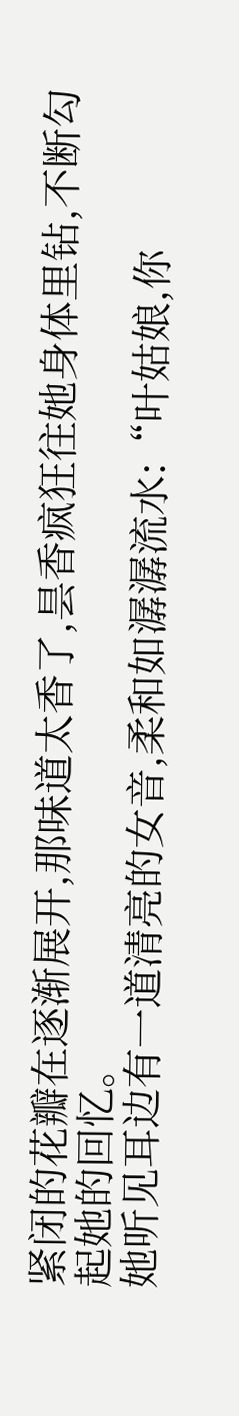紧闭的花瓣在逐渐展开,那味道太香了,昙香疯狂往她身体里钻,不断勾起她的回忆。
她听见耳边有一道清亮的女音,柔和如潺潺流水:“叶姑娘,你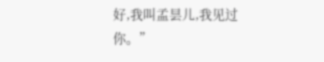好,我叫孟昙儿,我见过你。”